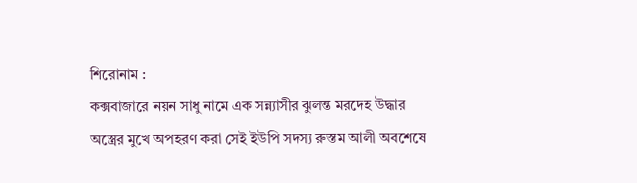শিরোনাম :
কক্সবাজারে নয়ন সাধু নামে এক সন্ন্যাসীর ঝুলন্ত মরদেহ উদ্ধার অস্ত্রের মুখে অপহরণ করা সেই ইউপি সদস্য রুস্তম আলী অবশেষে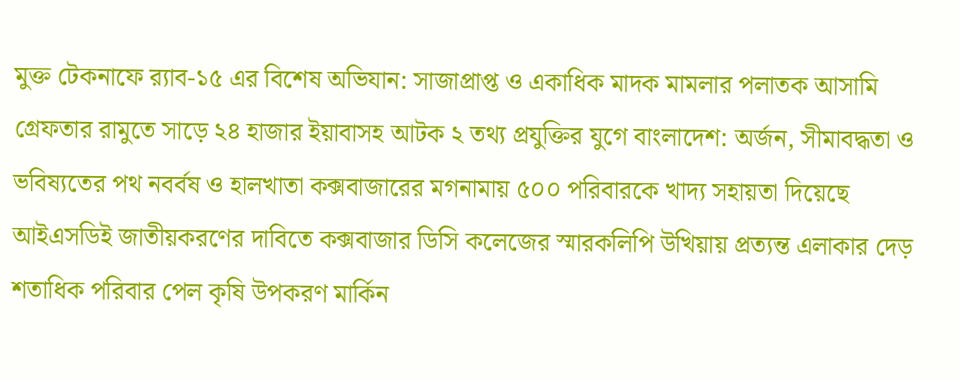মুক্ত টেকনাফে র‌্যাব-১৫ এর বিশেষ অভিযান: সাজাপ্রাপ্ত ও একাধিক মাদক মামলার পলাতক আসামি গ্রেফতার রামুতে সাড়ে ২৪ হাজার ইয়াবাসহ আটক ২ তথ্য প্রযুক্তির যুগে বাংলাদেশ: অর্জন, সীমাবদ্ধতা ও ভবিষ্যতের পথ নবর্বষ ও হালখাতা কক্সবাজারের মগনামায় ৫০০ পরিবারকে খাদ্য সহায়তা দিয়েছে আইএসডিই জাতীয়করণের দাবিতে কক্সবাজার ডিসি কলেজের স্মারকলিপি উখিয়ায় প্রত্যন্ত এলাকার দেড় শতাধিক পরিবার পেল কৃষি উপকরণ মার্কিন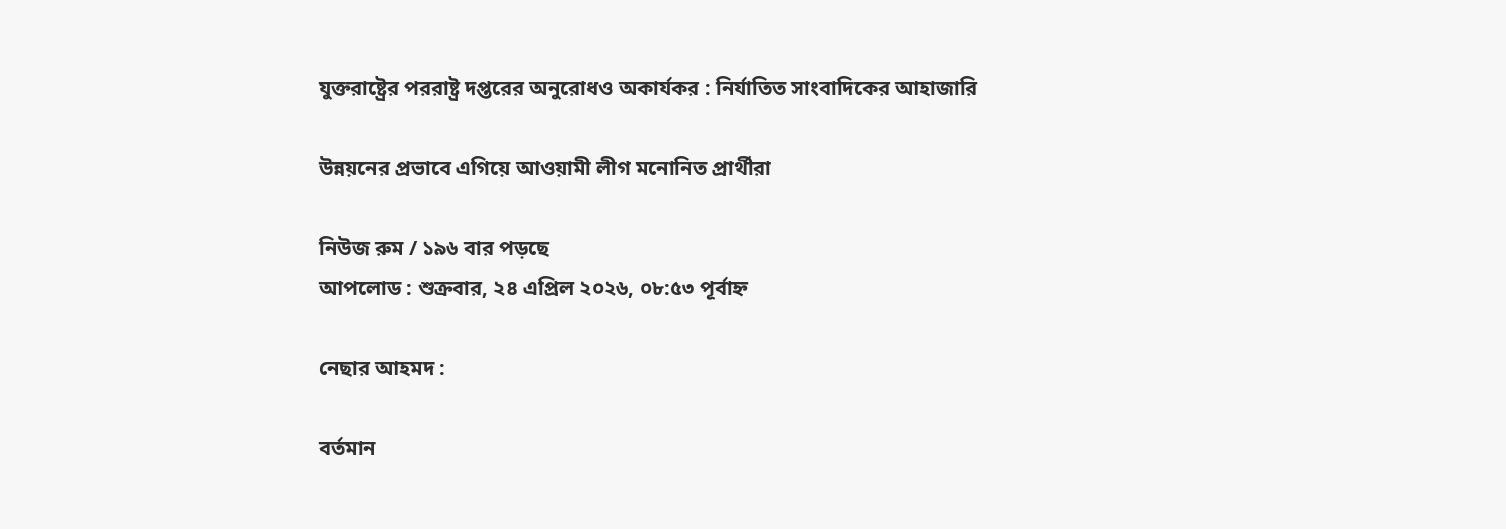যুক্তরাষ্ট্রের পররাষ্ট্র দপ্তরের অনুরোধও অকার্যকর : নির্যাতিত সাংবাদিকের আহাজারি

উন্নয়নের প্রভাবে এগিয়ে আওয়ামী লীগ মনোনিত প্রার্থীরা

নিউজ রুম / ১৯৬ বার পড়ছে
আপলোড : শুক্রবার, ২৪ এপ্রিল ২০২৬, ০৮:৫৩ পূর্বাহ্ন

নেছার আহমদ :

বর্তমান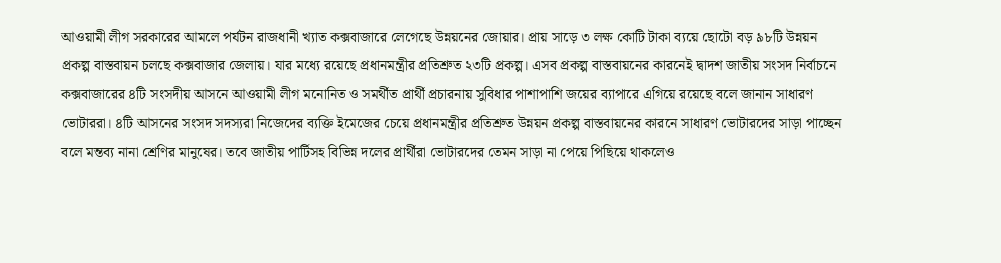আওয়ামী লীগ সরকারের আমলে পর্যটন রাজধানী খ্যাত কক্সবাজারে লেগেছে উন্নয়নের জোয়ার। প্রায় সাড়ে ৩ লক্ষ কোটি টাকা ব্যয়ে ছোটো বড় ৯৮টি উন্নয়ন প্রকল্প বাস্তবায়ন চলছে কক্সবাজার জেলায়। যার মধ্যে রয়েছে প্রধানমন্ত্রীর প্রতিশ্রুত ২৩টি প্রকল্প। এসব প্রকল্প বাস্তবায়নের কারনেই দ্বাদশ জাতীয় সংসদ নির্বাচনে কক্সবাজারের ৪টি সংসদীয় আসনে আওয়ামী লীগ মনোনিত ও সমর্থীত প্রার্থী প্রচারনায় সুবিধার পাশাপাশি জয়ের ব্যাপারে এগিয়ে রয়েছে বলে জানান সাধারণ ভোটাররা। ৪টি আসনের সংসদ সদস্যরা নিজেদের ব্যক্তি ইমেজের চেয়ে প্রধানমন্ত্রীর প্রতিশ্রুত উন্নয়ন প্রকল্প বাস্তবায়নের কারনে সাধারণ ভোটারদের সাড়া পাচ্ছেন বলে মন্তব্য নানা শ্রেণির মানুষের। তবে জাতীয় পার্টিসহ বিভিন্ন দলের প্রার্থীরা ভোটারদের তেমন সাড়া না পেয়ে পিছিয়ে থাকলেও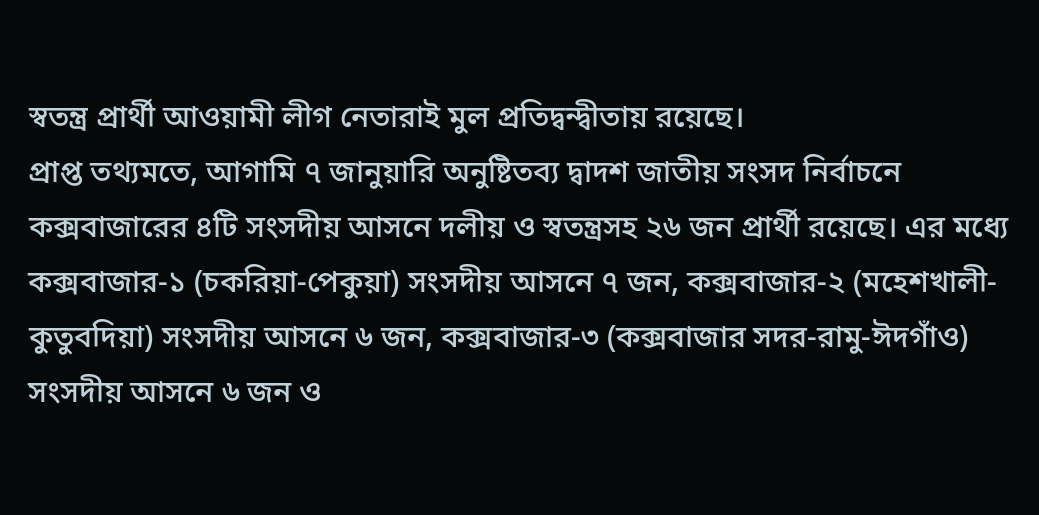স্বতন্ত্র প্রার্থী আওয়ামী লীগ নেতারাই মুল প্রতিদ্বন্দ্বীতায় রয়েছে।
প্রাপ্ত তথ্যমতে, আগামি ৭ জানুয়ারি অনুষ্টিতব্য দ্বাদশ জাতীয় সংসদ নির্বাচনে কক্সবাজারের ৪টি সংসদীয় আসনে দলীয় ও স্বতন্ত্রসহ ২৬ জন প্রার্থী রয়েছে। এর মধ্যে কক্সবাজার-১ (চকরিয়া-পেকুয়া) সংসদীয় আসনে ৭ জন, কক্সবাজার-২ (মহেশখালী-কুতুবদিয়া) সংসদীয় আসনে ৬ জন, কক্সবাজার-৩ (কক্সবাজার সদর-রামু-ঈদগাঁও) সংসদীয় আসনে ৬ জন ও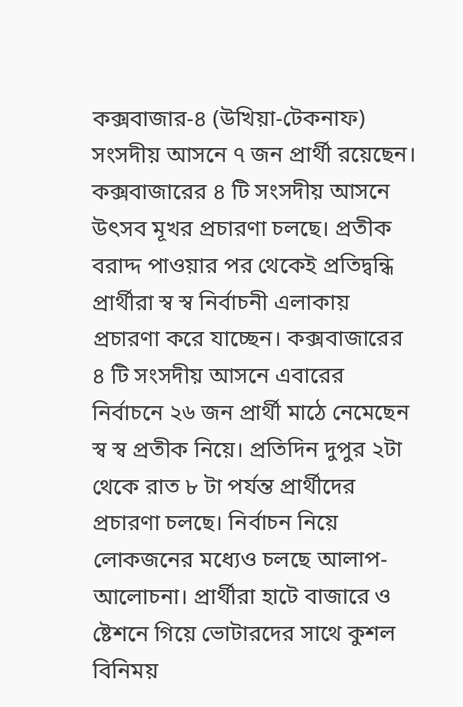কক্সবাজার-৪ (উখিয়া-টেকনাফ) সংসদীয় আসনে ৭ জন প্রার্থী রয়েছেন।
কক্সবাজারের ৪ টি সংসদীয় আসনে উৎসব মূখর প্রচারণা চলছে। প্রতীক বরাদ্দ পাওয়ার পর থেকেই প্রতিদ্বন্ধি প্রার্থীরা স্ব স্ব নির্বাচনী এলাকায় প্রচারণা করে যাচ্ছেন। কক্সবাজারের ৪ টি সংসদীয় আসনে এবারের নির্বাচনে ২৬ জন প্রার্থী মাঠে নেমেছেন স্ব স্ব প্রতীক নিয়ে। প্রতিদিন দুপুর ২টা থেকে রাত ৮ টা পর্যন্ত প্রার্থীদের প্রচারণা চলছে। নির্বাচন নিয়ে লোকজনের মধ্যেও চলছে আলাপ-আলোচনা। প্রার্থীরা হাটে বাজারে ও ষ্টেশনে গিয়ে ভোটারদের সাথে কুশল বিনিময়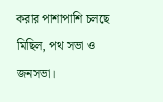করার পাশাপাশি চলছে মিছিল, পথ সভা ও জনসভা।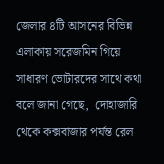জেলার ৪টি আসনের বিভিন্ন এলাকায় সরেজমিন গিয়ে সাধারণ ভোটারদের সাথে কথা বলে জানা গেছে,  দোহাজারি থেকে কক্সবাজার পর্যন্ত রেল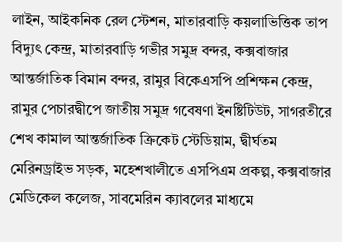লাইন, আইকনিক রেল স্টেশন, মাতারবাড়ি কয়লাভিত্তিক তাপ বিদ্যুৎ কেন্দ্র, মাতারবাড়ি গভীর সমুদ্র বন্দর, কক্সবাজার আন্তর্জাতিক বিমান বন্দর, রামুর বিকেএসপি প্রশিক্ষন কেন্দ্র, রামুর পেচারদ্বীপে জাতীয় সমুদ্র গবেষণা ইনষ্টিটিউট, সাগরতীরে শেখ কামাল আন্তর্জাতিক ক্রিকেট স্টেডিয়াম, দ্বীর্ঘতম মেরিনড্রাইভ সড়ক, মহেশখালীতে এসপিএম প্রকল্প, কক্সবাজার মেডিকেল কলেজ, সাবমেরিন ক্যাবলের মাধ্যমে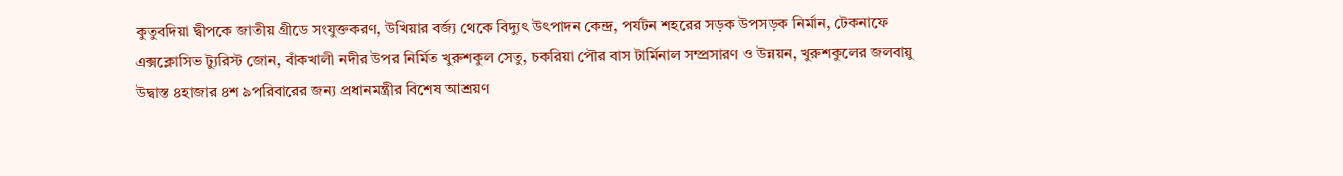কুতুবদিয়া দ্বীপকে জাতীয় গ্রীডে সংযুক্তকরণ, উখিয়ার বর্জ্য থেকে বিদ্যুৎ উৎপাদন কেন্দ্র, পর্যটন শহরের সড়ক উপসড়ক নির্মান, টেকনাফে এক্সক্লোসিভ ট্যুরিস্ট জোন, বাঁকখালী নদীর উপর নির্মিত খুরুশকুল সেতু, চকরিয়া পৌর বাস টার্মিনাল সম্প্রসারণ ও উন্নয়ন, খুরুশকুলের জলবায়ু উদ্বাস্ত ৪হাজার ৪শ ৯পরিবারের জন্য প্রধানমন্ত্রীর বিশেষ আশ্রয়ণ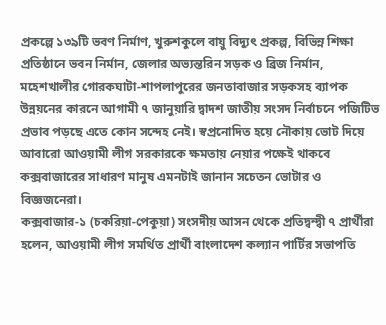প্রকল্পে ১৩৯টি ভবণ নির্মাণ, খুরুশকুলে বায়ু বিদ্যুৎ প্রকল্প, বিভিন্ন শিক্ষা প্রতিষ্ঠানে ভবন নির্মান, জেলার অভ্যন্তরিন সড়ক ও ব্রিজ নির্মান, মহেশখালীর গোরকঘাটা-শাপলাপুরের জনতাবাজার সড়কসহ ব্যাপক উন্নয়নের কারনে আগামী ৭ জানুয়ারি দ্বাদশ জাতীয় সংসদ নির্বাচনে পজিটিভ প্রভাব পড়ছে এতে কোন সন্দেহ নেই। স্বপ্রনোদিত হয়ে নৌকায় ভোট দিয়ে আবারো আওয়ামী লীগ সরকারকে ক্ষমতায় নেয়ার পক্ষেই থাকবে কক্সবাজারের সাধারণ মানুষ এমনটাই জানান সচেতন ভোটার ও বিজ্ঞজনেরা।
কক্সবাজার-১ (চকরিয়া-পেকুয়া) সংসদীয় আসন থেকে প্রতিদ্বন্দ্বী ৭ প্রার্থীরা হলেন, আওয়ামী লীগ সমর্থিত প্রার্থী বাংলাদেশ কল্যান পার্টির সভাপতি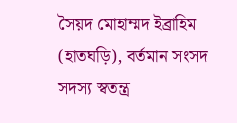সৈয়দ মোহাম্মদ ইব্রাহিম (হাতঘড়ি), বর্তমান সংসদ সদস্য স্বতন্ত্র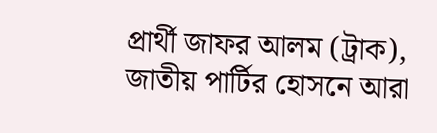প্রার্থী জাফর আলম (ট্রাক), জাতীয় পার্টির হোসনে আরা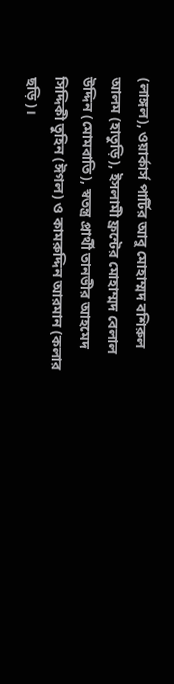(লাঙ্গল), ওয়ার্কার্স পার্টির আবু মোহাম্মদ বশিরুল আলম (হাতুড়ি), ইসলামী ফ্রন্টের মোহাম্মদ বেলাল উদ্দিন (মোমবাতি), স্বতন্ত্র প্রার্থী তানভীর আহমেদ সিদ্দিকী তুহিন (ঈগল) ও কামরুদ্দিন আরমান (কলার ছড়ি)।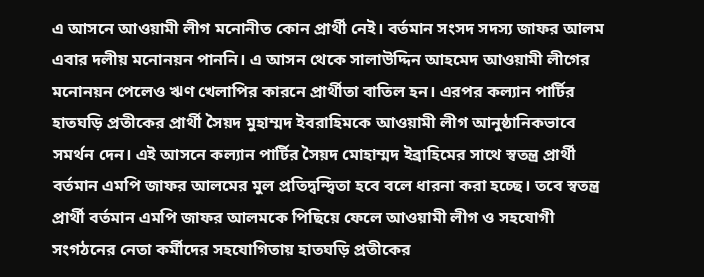এ আসনে আওয়ামী লীগ মনোনীত কোন প্রার্থী নেই। বর্তমান সংসদ সদস্য জাফর আলম এবার দলীয় মনোনয়ন পাননি। এ আসন থেকে সালাউদ্দিন আহমেদ আওয়ামী লীগের মনোনয়ন পেলেও ঋণ খেলাপির কারনে প্রার্থীতা বাতিল হন। এরপর কল্যান পার্টির হাতঘড়ি প্রতীকের প্রার্থী সৈয়দ মুহাম্মদ ইবরাহিমকে আওয়ামী লীগ আনুষ্ঠানিকভাবে সমর্থন দেন। এই আসনে কল্যান পার্টির সৈয়দ মোহাম্মদ ইব্রাহিমের সাথে স্বতন্ত্র প্রার্থী বর্তমান এমপি জাফর আলমের মুল প্রতিদ্বন্দ্বিতা হবে বলে ধারনা করা হচ্ছে। তবে স্বতন্ত্র প্রার্থী বর্তমান এমপি জাফর আলমকে পিছিয়ে ফেলে আওয়ামী লীগ ও সহযোগী সংগঠনের নেতা কর্মীদের সহযোগিতায় হাতঘড়ি প্রতীকের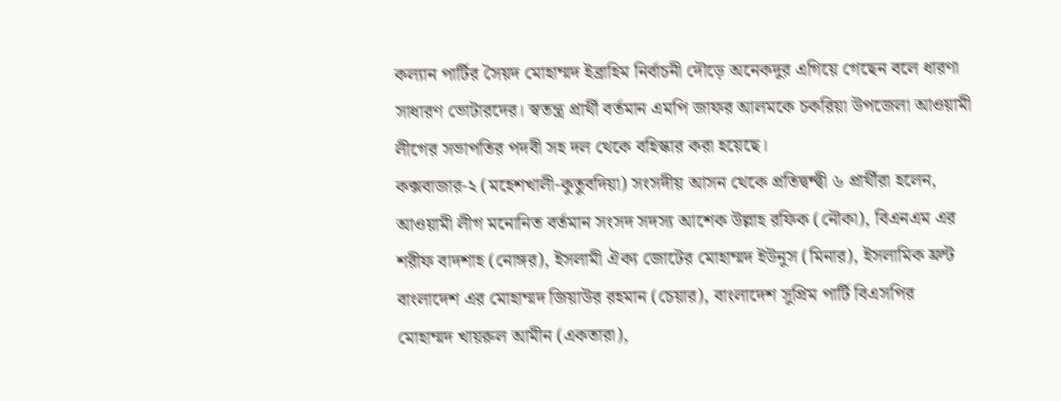কল্যান পার্টির সৈয়দ মোহাম্মদ ইব্রাহিম নির্বাচনী দৌড়ে অনেকদুর এগিয়ে গেছেন বলে ধারণা সাধারণ ভোটারদের। স্বতন্ত্র প্রার্থী বর্তমান এমপি জাফর আলমকে চকরিয়া উপজেলা আওয়ামী লীগের সভাপতির পদবী সহ দল থেকে বহিস্কার করা হয়েছে।
কক্সবাজার-২ (মহেশখালী-কুতুবদিয়া) সংসদীয় আসন থেকে প্রতিদ্বন্দ্বী ৬ প্রার্থীরা হলেন, আওয়ামী লীগ মনোনিত বর্তমান সংসদ সদস্য আশেক উল্লাহ রফিক (নৌকা), বিএনএম এর শরীফ বাদশাহ (নোঙ্গর), ইসলামী ঐক্য জোটের মোহাম্মদ ইউনুস (মিনার), ইসলামিক ফ্রন্ট বাংলাদেশ এর মোহাম্মদ জিয়াউর রহমান (চেয়ার), বাংলাদেশ সুপ্রিম পার্টি বিএসপির মোহাম্মদ খায়রুল আমীন (একতারা),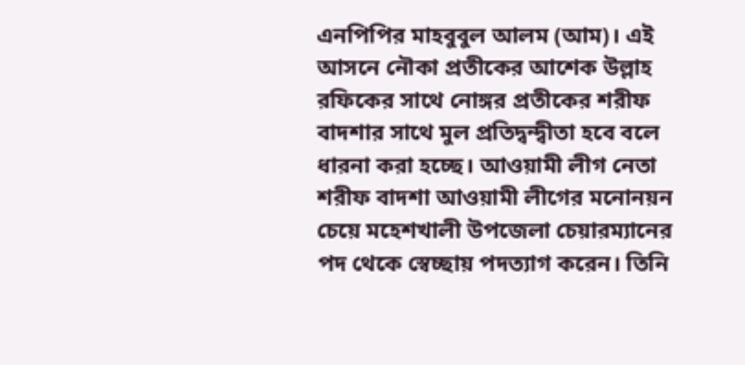এনপিপির মাহবুবুল আলম (আম)। এই আসনে নৌকা প্রতীকের আশেক উল্লাহ রফিকের সাথে নোঙ্গর প্রতীকের শরীফ বাদশার সাথে মুল প্রতিদ্বন্দ্বীতা হবে বলে ধারনা করা হচ্ছে। আওয়ামী লীগ নেতা শরীফ বাদশা আওয়ামী লীগের মনোনয়ন চেয়ে মহেশখালী উপজেলা চেয়ারম্যানের পদ থেকে স্বেচ্ছায় পদত্যাগ করেন। তিনি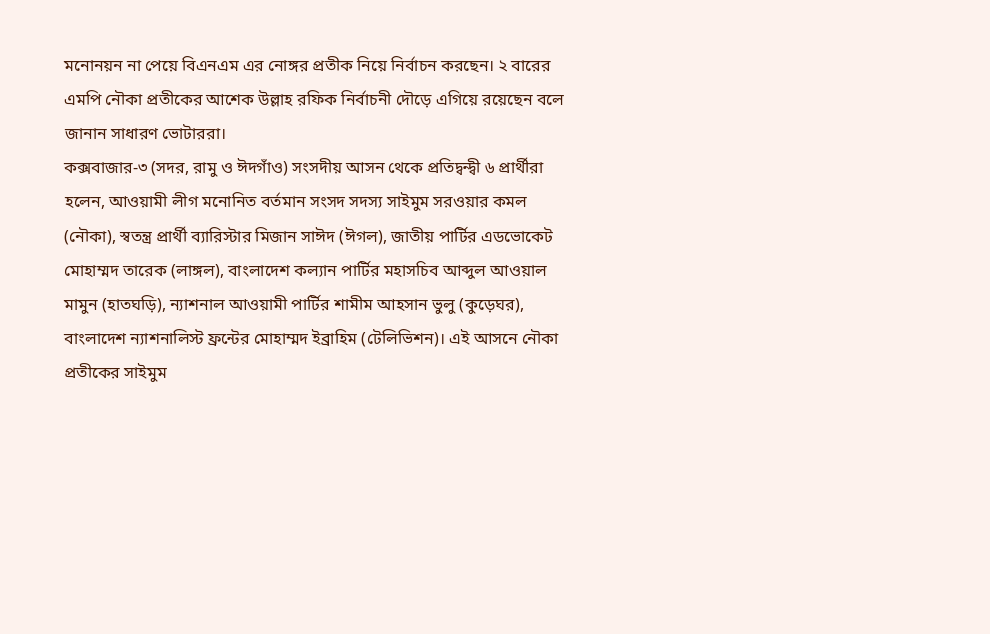মনোনয়ন না পেয়ে বিএনএম এর নোঙ্গর প্রতীক নিয়ে নির্বাচন করছেন। ২ বারের এমপি নৌকা প্রতীকের আশেক উল্লাহ রফিক নির্বাচনী দৌড়ে এগিয়ে রয়েছেন বলে জানান সাধারণ ভোটাররা।
কক্সবাজার-৩ (সদর, রামু ও ঈদগাঁও) সংসদীয় আসন থেকে প্রতিদ্বন্দ্বী ৬ প্রার্থীরা হলেন, আওয়ামী লীগ মনোনিত বর্তমান সংসদ সদস্য সাইমুম সরওয়ার কমল (নৌকা), স্বতন্ত্র প্রার্থী ব্যারিস্টার মিজান সাঈদ (ঈগল), জাতীয় পার্টির এডভোকেট মোহাম্মদ তারেক (লাঙ্গল), বাংলাদেশ কল্যান পার্টির মহাসচিব আব্দুল আওয়াল মামুন (হাতঘড়ি), ন্যাশনাল আওয়ামী পার্টির শামীম আহসান ভুলু (কুড়েঘর), বাংলাদেশ ন্যাশনালিস্ট ফ্রন্টের মোহাম্মদ ইব্রাহিম (টেলিভিশন)। এই আসনে নৌকা প্রতীকের সাইমুম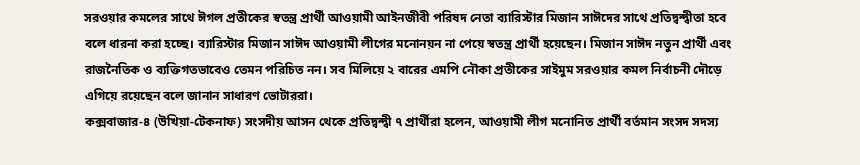সরওয়ার কমলের সাথে ঈগল প্রতীকের স্বতন্ত্র প্রার্থী আওয়ামী আইনজীবী পরিষদ নেতা ব্যারিস্টার মিজান সাঈদের সাথে প্রতিদ্বন্দ্বীতা হবে বলে ধারনা করা হচ্ছে। ব্যারিস্টার মিজান সাঈদ আওয়ামী লীগের মনোনয়ন না পেয়ে স্বতন্ত্র প্রার্থী হয়েছেন। মিজান সাঈদ নতুন প্রার্থী এবং রাজনৈতিক ও ব্যক্তিগতভাবেও তেমন পরিচিত নন। সব মিলিয়ে ২ বারের এমপি নৌকা প্রতীকের সাইমুম সরওয়ার কমল নির্বাচনী দৌড়ে এগিয়ে রয়েছেন বলে জানান সাধারণ ভোটাররা।
কক্সবাজার-৪ (উখিয়া-টেকনাফ) সংসদীয় আসন থেকে প্রতিদ্বন্দ্বী ৭ প্রার্থীরা হলেন, আওয়ামী লীগ মনোনিত প্রার্থী বর্তমান সংসদ সদস্য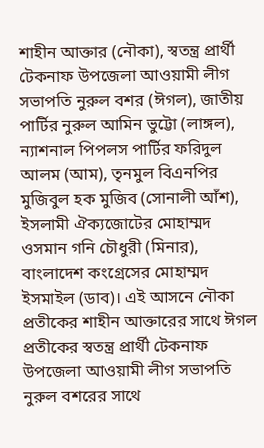শাহীন আক্তার (নৌকা), স্বতন্ত্র প্রার্থী টেকনাফ উপজেলা আওয়ামী লীগ সভাপতি নুরুল বশর (ঈগল), জাতীয় পার্টির নুরুল আমিন ভুট্টো (লাঙ্গল), ন্যাশনাল পিপলস পার্টির ফরিদুল আলম (আম), তৃনমুল বিএনপির মুজিবুল হক মুজিব (সোনালী আঁশ), ইসলামী ঐক্যজোটের মোহাম্মদ ওসমান গনি চৌধুরী (মিনার), বাংলাদেশ কংগ্রেসের মোহাম্মদ ইসমাইল (ডাব)। এই আসনে নৌকা প্রতীকের শাহীন আক্তারের সাথে ঈগল প্রতীকের স্বতন্ত্র প্রার্থী টেকনাফ উপজেলা আওয়ামী লীগ সভাপতি নুরুল বশরের সাথে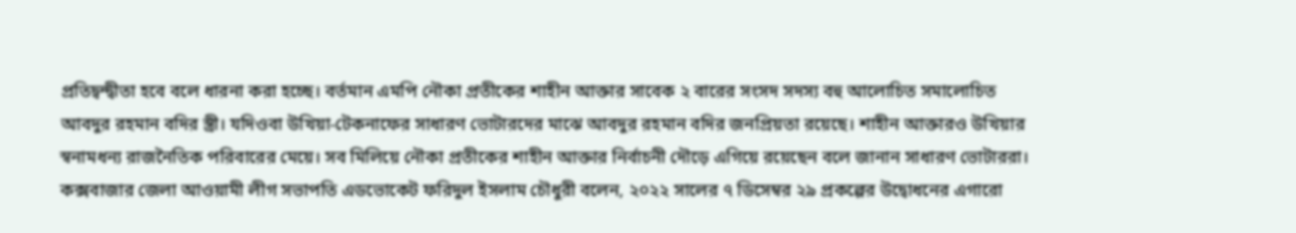প্রতিদ্বন্দ্বীতা হবে বলে ধারনা করা হচ্ছে। বর্তমান এমপি নৌকা প্রতীকের শাহীন আক্তার সাবেক ২ বারের সংসদ সদস্য বহু আলোচিত সমালোচিত আবদুর রহমান বদির স্ত্রী। যদিওবা উখিয়া-টেকনাফের সাধারণ ভোটারদের মাঝে আবদুর রহমান বদির জনপ্রিয়তা রয়েছে। শাহীন আক্তারও উখিয়ার স্বনামধন্য রাজনৈতিক পরিবারের মেয়ে। সব মিলিয়ে নৌকা প্রতীকের শাহীন আক্তার নির্বাচনী দৌড়ে এগিয়ে রয়েছেন বলে জানান সাধারণ ভোটাররা।
কক্সবাজার জেলা আওয়ামী লীগ সভাপতি এডভোকেট ফরিদুল ইসলাম চৌধুরী বলেন, ২০২২ সালের ৭ ডিসেম্বর ২৯ প্রকল্পের উদ্বোধনের এগারো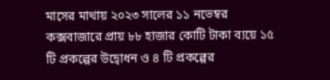মাসের মাথায় ২০২৩ সালের ১১ নভেম্বর কক্সবাজারে প্রায় ৮৮ হাজার কোটি টাকা ব্যয়ে ১৫ টি প্রকল্পের উদ্বোধন ও ৪ টি প্রকল্পের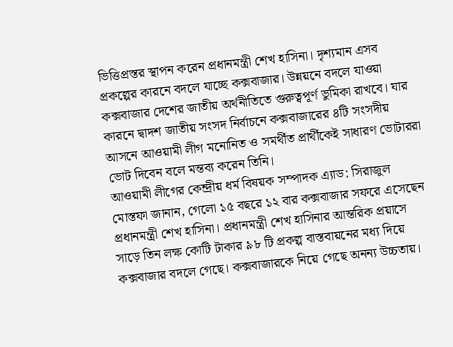ভিত্তিপ্রস্তর স্থাপন করেন প্রধানমন্ত্রী শেখ হাসিনা। দৃশ্যমান এসব প্রকল্পের কারনে বদলে যাচ্ছে কক্সবাজার। উন্নয়নে বদলে যাওয়া কক্সবাজার দেশের জাতীয় অর্থনীতিতে গুরুত্বপূর্ণ ভুমিকা রাখবে। যার কারনে দ্বাদশ জাতীয় সংসদ নির্বাচনে কক্সবাজারের ৪টি সংসদীয় আসনে আওয়ামী লীগ মনোনিত ও সমর্থীত প্রার্থীকেই সাধারণ ভোটাররা ভোট দিবেন বলে মন্তব্য করেন তিনি।
আওয়ামী লীগের কেন্দ্রীয় ধর্ম বিষয়ক সম্পাদক এ্যাড: সিরাজুল মোস্তফা জানান, গেলো ১৫ বছরে ১২ বার কক্সবাজার সফরে এসেছেন প্রধানমন্ত্রী শেখ হাসিনা। প্রধানমন্ত্রী শেখ হাসিনার আন্তরিক প্রয়াসে সাড়ে তিন লক্ষ কোটি টাকার ৯৮ টি প্রকল্প বাস্তবায়নের মধ্য দিয়ে কক্সবাজার বদলে গেছে। কক্সবাজারকে নিয়ে গেছে অনন্য উচ্চতায়।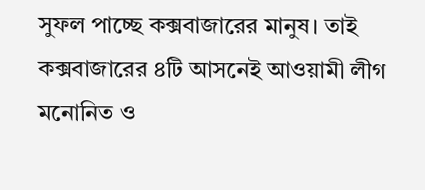সুফল পাচ্ছে কক্সবাজারের মানুষ। তাই কক্সবাজারের ৪টি আসনেই আওয়ামী লীগ মনোনিত ও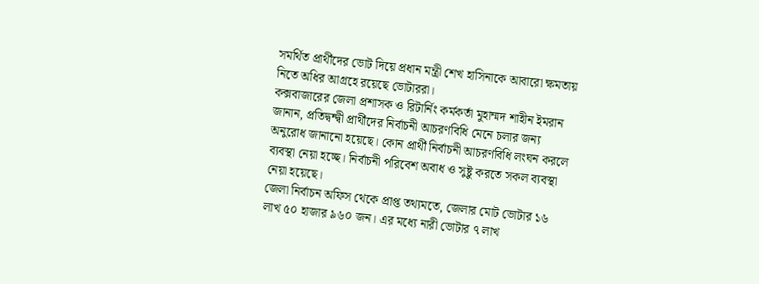সমর্থিত প্রার্থীদের ভোট দিয়ে প্রধান মন্ত্রী শেখ হাসিনাকে আবারো ক্ষমতায় নিতে অধির আগ্রহে রয়েছে ভোটাররা।
কক্সবাজারের জেলা প্রশাসক ও রিটার্নিং কর্মকর্তা মুহাম্মদ শাহীন ইমরান জানান, প্রতিদ্বন্দ্বী প্রার্থীদের নির্বাচনী আচরণবিধি মেনে চলার জন্য অনুরোধ জানানো হয়েছে। কোন প্রার্থী নির্বাচনী আচরণবিধি লংঘন করলে ব্যবস্থা নেয়া হচ্ছে। নির্বাচনী পরিবেশ অবাধ ও সুষ্টু করতে সকল ব্যবস্থা নেয়া হয়েছে।
জেলা নির্বাচন অফিস থেকে প্রাপ্ত তথ্যমতে, জেলার মোট ভোটার ১৬ লাখ ৫০ হাজার ৯৬০ জন। এর মধ্যে নারী ভোটার ৭ লাখ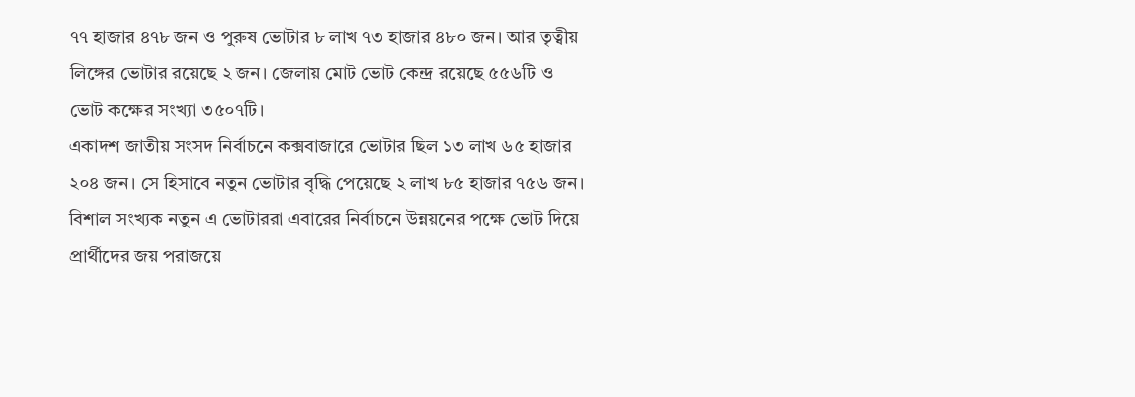৭৭ হাজার ৪৭৮ জন ও পুরুষ ভোটার ৮ লাখ ৭৩ হাজার ৪৮০ জন। আর তৃত্বীয় লিঙ্গের ভোটার রয়েছে ২ জন। জেলায় মোট ভোট কেন্দ্র রয়েছে ৫৫৬টি ও ভোট কক্ষের সংখ্যা ৩৫০৭টি।
একাদশ জাতীয় সংসদ নির্বাচনে কক্সবাজারে ভোটার ছিল ১৩ লাখ ৬৫ হাজার ২০৪ জন। সে হিসাবে নতুন ভোটার বৃদ্ধি পেয়েছে ২ লাখ ৮৫ হাজার ৭৫৬ জন। বিশাল সংখ্যক নতুন এ ভোটাররা এবারের নির্বাচনে উন্নয়নের পক্ষে ভোট দিয়ে প্রার্থীদের জয় পরাজয়ে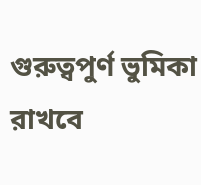গুরুত্বপুর্ণ ভুমিকা রাখবে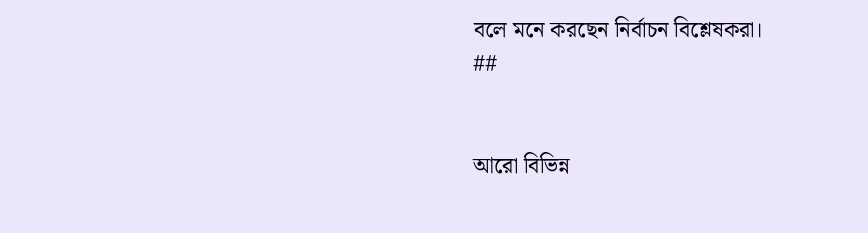বলে মনে করছেন নির্বাচন বিশ্লেষকরা।
##


আরো বিভিন্ন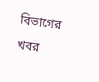বিভাগের খবর